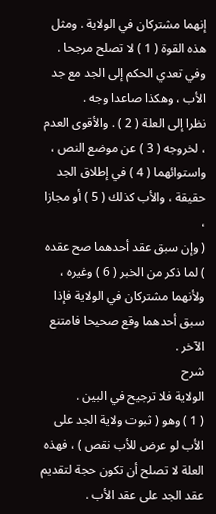إنهما مشتركان في الولاية . ومثل هذه القوة ( 1 ) لا تصلح مرجحا .
وفي تعدي الحكم إلى الجد مع جد الأب ، وهكذا صاعدا وجه .
نظرا إلى العلة ( 2 ) . والأقوى العدم ، لخروجه ( 3 ) عن موضع النص ،
واستوائهما ( 4 ) في إطلاق الجد حقيقة ، والأب كذلك ( 5 ) أو مجازا ،
( وإن سبق عقد أحدهما صح عقده ) لما ذكر من الخبر ( 6 ) وغيره ،
ولأنهما مشتركان في الولاية فإذا سبق أحدهما وقع صحيحا فامتنع الآخر .
شرح
الولاية فلا ترجيح في البين .
( 1 ) وهو ( ثبوت ولاية الجد على الأب لو عرض للأب نقص ) ، فهذه
العلة لا تصلح أن تكون حجة لتقديم عقد الجد على عقد الأب .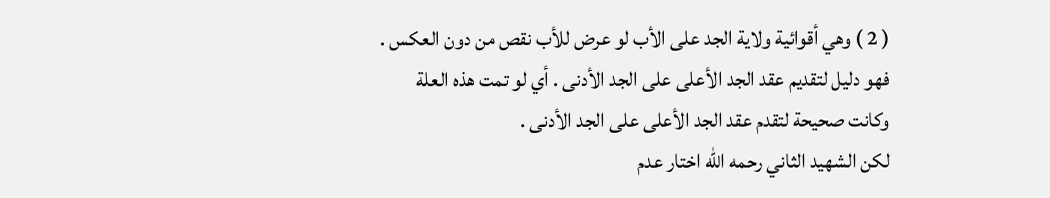( 2 ) وهي أقوائية ولاية الجد على الأب لو عرض للأب نقص من دون العكس .
فهو دليل لتقديم عقد الجد الأعلى على الجد الأدنى . أي لو تمت هذه العلة
وكانت صحيحة لتقدم عقد الجد الأعلى على الجد الأدنى .
لكن الشهيد الثاني رحمه الله اختار عدم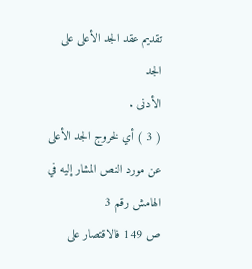تقديم عقد الجد الأعلى على الجد
الأدنى .
( 3 ) أي لخروج الجد الأعلى عن مورد النص المشار إليه في الهامش رقم 3
ص 149 فالاقتصار على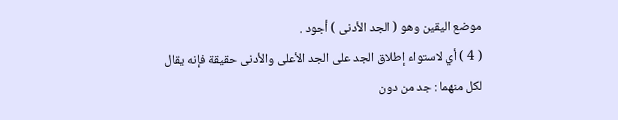موضع اليقين وهو ( الجد الأدنى ) أجود .
( 4 ) أي لاستواء إطلاق الجد على الجد الأعلى والأدنى حقيقة فإنه يقال
لكل منهما : جد من دون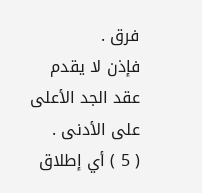فرق .
فإذن لا يقدم عقد الجد الأعلى على الأدنى .
( 5 ) أي إطلاق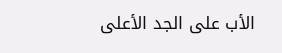الأب على الجد الأعلى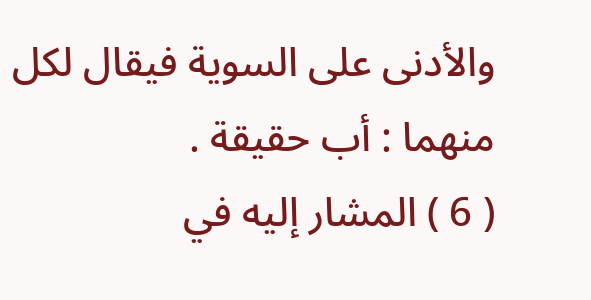والأدنى على السوية فيقال لكل
منهما : أب حقيقة .
( 6 ) المشار إليه في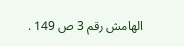الهامش رقم 3 ص 149 .